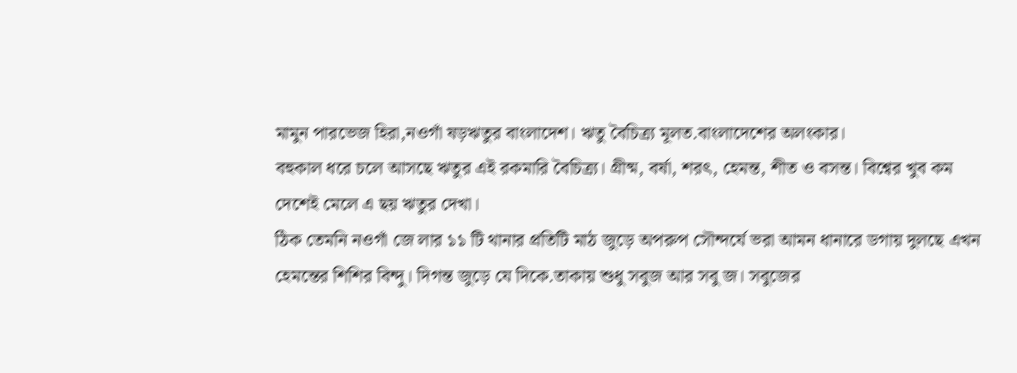মামুন পারভেজ হিরা,নওগাঁ ষড়ঋতুর বাংলাদেশ। ঋতু বৈচিত্র্য মূলত.বাংলাদেশের অলংকার।
বহুকাল ধরে চলে আসছে ঋতুর এই রকমারি বৈচিত্র্য। গ্রীষ্ম, বর্ষা, শরৎ, হেমন্ত, শীত ও বসন্ত। বিশ্বের খুব কম
দেশেই মেলে এ ছয় ঋতুর দেখা।
ঠিক তেমনি নওগাঁ জে লার ১১ টি থানার প্রতিটি মাঠ জুড়ে অপরুপ সৌন্দর্যে ভরা আমন ধানারে ডগায় দুলছে এখন হেমন্তের শিশির বিন্দু। দিগন্ত জুড়ে যে দিকে.তাকায় শুধু সবুজ আর সবু জ। সবুজের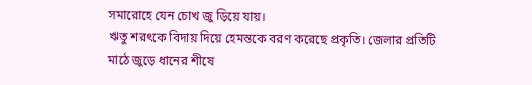সমারোহে যেন চোখ জু ড়িয়ে যায়।
ঋতু শরৎকে বিদায় দিয়ে হেমন্তকে বরণ করেছে প্রকৃতি। জেলার প্রতিটি মাঠে জুড়ে ধানের শীষে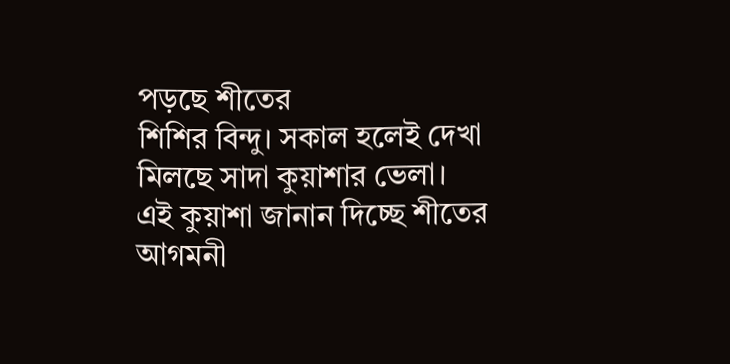পড়ছে শীতের
শিশির বিন্দু। সকাল হলেই দেখা মিলছে সাদা কুয়াশার ভেলা।
এই কুয়াশা জানান দিচ্ছে শীতের আগমনী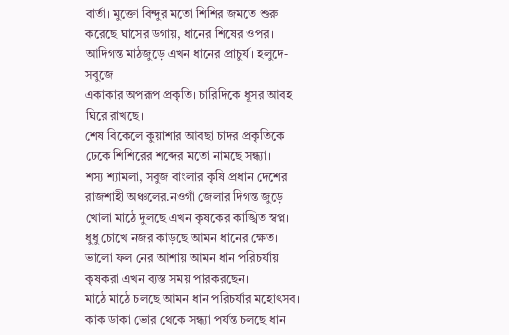বার্তা। মুক্তো বিন্দুর মতো শিশির জমতে শুরু করেছে ঘাসের ডগায়, ধানের শিষের ওপর।
আদিগন্ত মাঠজুড়ে এখন ধানের প্রাচুর্য। হলুদে-সবুজে
একাকার অপরূপ প্রকৃতি। চারিদিকে ধূসর আবহ ঘিরে রাখছে।
শেষ বিকেলে কুয়াশার আবছা চাদর প্রকৃতিকে ঢেকে শিশিরের শব্দের মতো নামছে সন্ধ্যা।
শস্য শ্যামলা, সবুজ বাংলার কৃষি প্রধান দেশের রাজশাহী অঞ্চলের.নওগাঁ জেলার দিগন্ত জুড়ে খোলা মাঠে দুলছে এখন কৃষকের কাঙ্খিত স্বপ্ন।
ধুধু চোখে নজর কাড়ছে আমন ধানের ক্ষেত। ভালো ফল নের আশায় আমন ধান পরিচর্যায় কৃষকরা এখন ব্যস্ত সময় পারকরছেন।
মাঠে মাঠে চলছে আমন ধান পরিচর্যার মহোৎসব।
কাক ডাকা ভোর থেকে সন্ধ্যা পর্যন্ত চলছে ধান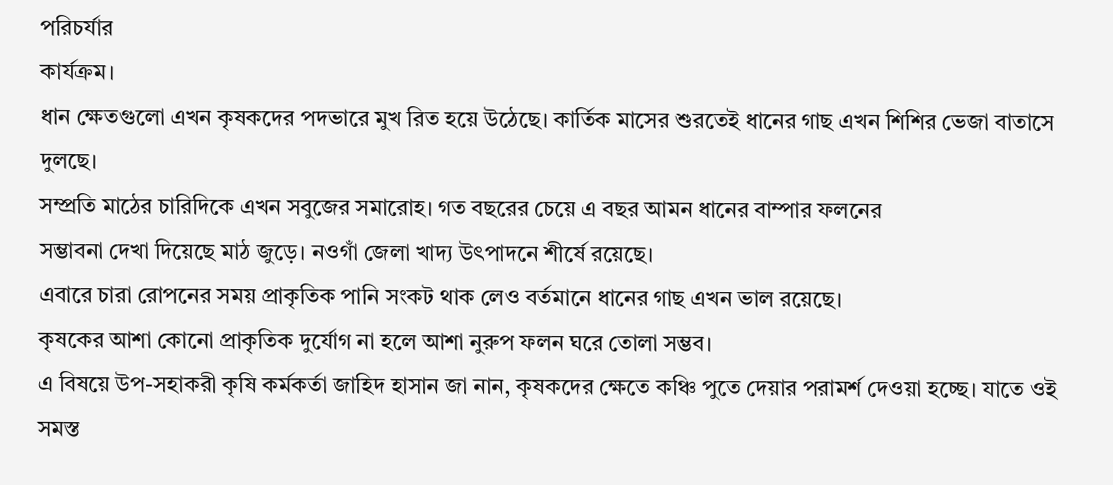পরিচর্যার
কার্যক্রম।
ধান ক্ষেতগুলো এখন কৃষকদের পদভারে মুখ রিত হয়ে উঠেছে। কার্তিক মাসের শুরতেই ধানের গাছ এখন শিশির ভেজা বাতাসে দুলছে।
সম্প্রতি মাঠের চারিদিকে এখন সবুজের সমারোহ। গত বছরের চেয়ে এ বছর আমন ধানের বাম্পার ফলনের
সম্ভাবনা দেখা দিয়েছে মাঠ জুড়ে। নওগাঁ জেলা খাদ্য উৎপাদনে শীর্ষে রয়েছে।
এবারে চারা রোপনের সময় প্রাকৃতিক পানি সংকট থাক লেও বর্তমানে ধানের গাছ এখন ভাল রয়েছে।
কৃষকের আশা কোনো প্রাকৃতিক দুর্যোগ না হলে আশা নুরুপ ফলন ঘরে তোলা সম্ভব।
এ বিষয়ে উপ-সহাকরী কৃষি কর্মকর্তা জাহিদ হাসান জা নান, কৃষকদের ক্ষেতে কঞ্চি পুতে দেয়ার পরামর্শ দেওয়া হচ্ছে। যাতে ওই সমস্ত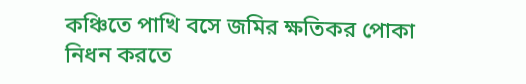কঞ্চিতে পাখি বসে জমির ক্ষতিকর পোকা নিধন করতে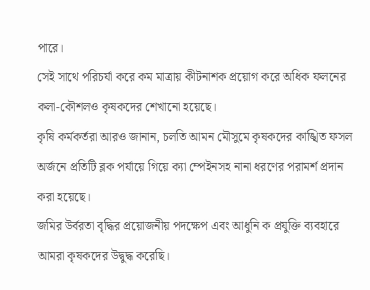পারে।
সেই সাথে পরিচর্যা করে কম মাত্রায় কীটনাশক প্রয়োগ করে অধিক ফলনের কলা-কৌশলও কৃষকদের শেখানো হয়েছে।
কৃষি কর্মকর্তরা আরও জানান, চলতি আমন মৌসুমে কৃষকদের কাঙ্খিত ফসল অর্জনে প্রতিটি ব্লক পর্যায়ে গিয়ে ক্যা ম্পেইনসহ নানা ধরণের পরামর্শ প্রদান করা হয়েছে।
জমির উর্বরতা বৃদ্ধির প্রয়োজনীয় পদক্ষেপ এবং আধুনি ক প্রযুক্তি ব্যবহারে আমরা কৃষকদের উদ্বুদ্ধ করেছি।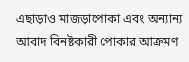এছাড়াও মাজড়াপোকা এবং অন্যান্য আবাদ বিনষ্টকারী পোকার আক্রমণ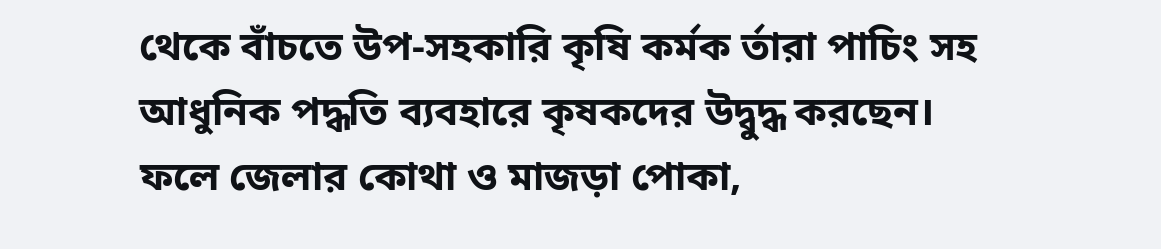থেকে বাঁচতে উপ-সহকারি কৃষি কর্মক র্তারা পাচিং সহ আধুনিক পদ্ধতি ব্যবহারে কৃষকদের উদ্বুদ্ধ করছেন।
ফলে জেলার কোথা ও মাজড়া পোকা,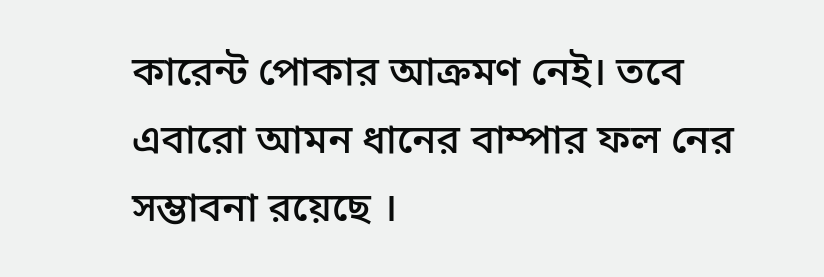কারেন্ট পোকার আক্রমণ নেই। তবে এবারো আমন ধানের বাম্পার ফল নের সম্ভাবনা রয়েছে ।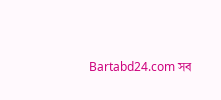Bartabd24.com সব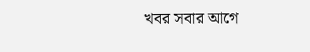খবর সবার আগে